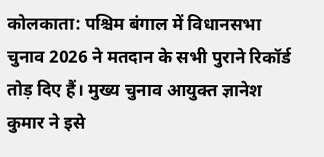कोलकाता: पश्चिम बंगाल में विधानसभा चुनाव 2026 ने मतदान के सभी पुराने रिकॉर्ड तोड़ दिए हैं। मुख्य चुनाव आयुक्त ज्ञानेश कुमार ने इसे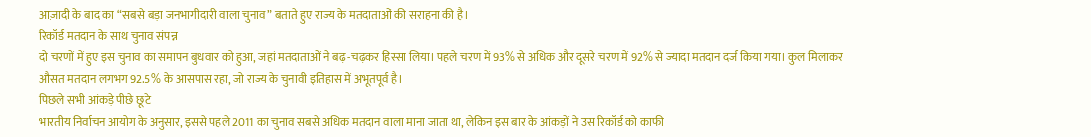आज़ादी के बाद का “सबसे बड़ा जनभागीदारी वाला चुनाव” बताते हुए राज्य के मतदाताओं की सराहना की है।
रिकॉर्ड मतदान के साथ चुनाव संपन्न
दो चरणों में हुए इस चुनाव का समापन बुधवार को हुआ, जहां मतदाताओं ने बढ़-चढ़कर हिस्सा लिया। पहले चरण में 93% से अधिक और दूसरे चरण में 92% से ज्यादा मतदान दर्ज किया गया। कुल मिलाकर औसत मतदान लगभग 92.5% के आसपास रहा, जो राज्य के चुनावी इतिहास में अभूतपूर्व है।
पिछले सभी आंकड़े पीछे छूटे
भारतीय निर्वाचन आयोग के अनुसार, इससे पहले 2011 का चुनाव सबसे अधिक मतदान वाला माना जाता था, लेकिन इस बार के आंकड़ों ने उस रिकॉर्ड को काफी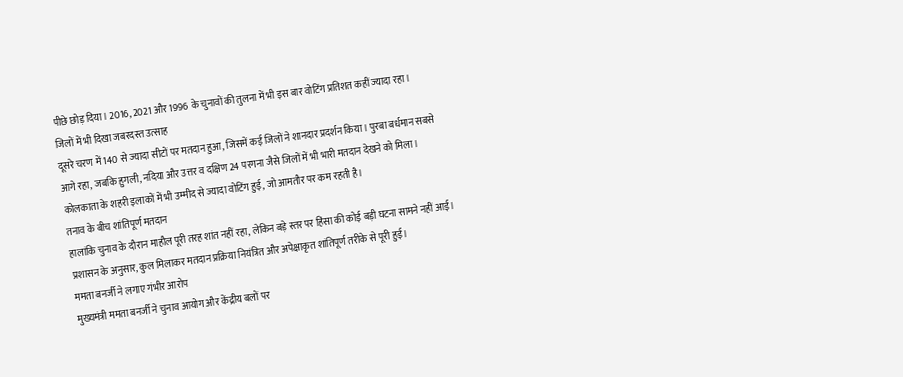पीछे छोड़ दिया। 2016, 2021 और 1996 के चुनावों की तुलना में भी इस बार वोटिंग प्रतिशत कहीं ज्यादा रहा।
जिलों में भी दिखा जबरदस्त उत्साह
दूसरे चरण में 140 से ज्यादा सीटों पर मतदान हुआ, जिसमें कई जिलों ने शानदार प्रदर्शन किया। पुरबा बर्धमान सबसे आगे रहा, जबकि हुगली, नदिया और उत्तर व दक्षिण 24 परगना जैसे जिलों में भी भारी मतदान देखने को मिला। कोलकाता के शहरी इलाकों में भी उम्मीद से ज्यादा वोटिंग हुई, जो आमतौर पर कम रहती है।
तनाव के बीच शांतिपूर्ण मतदान
हालांकि चुनाव के दौरान माहौल पूरी तरह शांत नहीं रहा, लेकिन बड़े स्तर पर हिंसा की कोई बड़ी घटना सामने नहीं आई। प्रशासन के अनुसार, कुल मिलाकर मतदान प्रक्रिया नियंत्रित और अपेक्षाकृत शांतिपूर्ण तरीके से पूरी हुई।
ममता बनर्जी ने लगाए गंभीर आरोप
मुख्यमंत्री ममता बनर्जी ने चुनाव आयोग और केंद्रीय बलों पर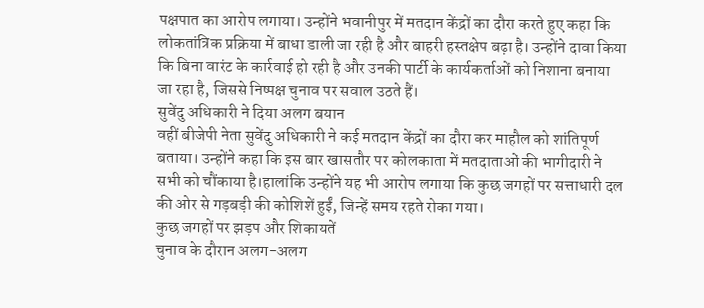पक्षपात का आरोप लगाया। उन्होंने भवानीपुर में मतदान केंद्रों का दौरा करते हुए कहा कि लोकतांत्रिक प्रक्रिया में बाधा डाली जा रही है और बाहरी हस्तक्षेप बढ़ा है। उन्होंने दावा किया कि बिना वारंट के कार्रवाई हो रही है और उनकी पार्टी के कार्यकर्ताओं को निशाना बनाया जा रहा है, जिससे निष्पक्ष चुनाव पर सवाल उठते हैं।
सुवेंदु अधिकारी ने दिया अलग बयान
वहीं बीजेपी नेता सुवेंदु अधिकारी ने कई मतदान केंद्रों का दौरा कर माहौल को शांतिपूर्ण बताया। उन्होंने कहा कि इस बार खासतौर पर कोलकाता में मतदाताओं की भागीदारी ने सभी को चौंकाया है।हालांकि उन्होंने यह भी आरोप लगाया कि कुछ जगहों पर सत्ताधारी दल की ओर से गड़बड़ी की कोशिशें हुईं, जिन्हें समय रहते रोका गया।
कुछ जगहों पर झड़प और शिकायतें
चुनाव के दौरान अलग-अलग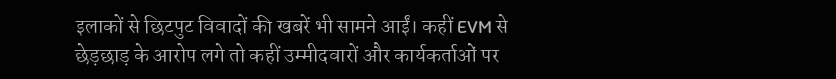इलाकों से छिटपुट विवादों की खबरें भी सामने आईं। कहीं EVM से छेड़छाड़ के आरोप लगे तो कहीं उम्मीदवारों और कार्यकर्ताओं पर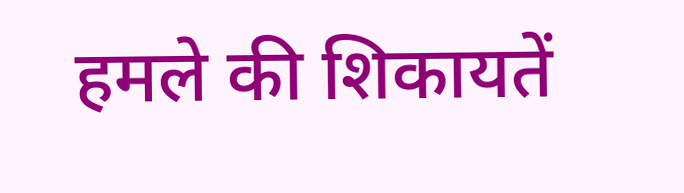हमले की शिकायतें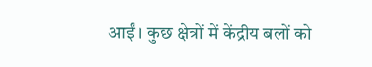आईं। कुछ क्षेत्रों में केंद्रीय बलों को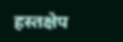हस्तक्षेप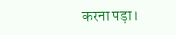करना पड़ा।